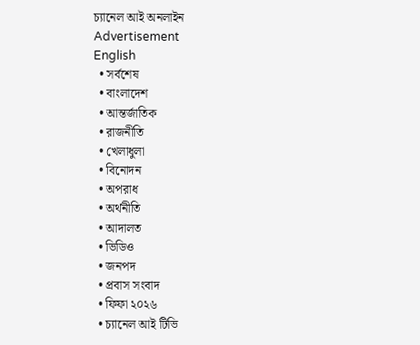চ্যানেল আই অনলাইন
Advertisement
English
  • সর্বশেষ
  • বাংলাদেশ
  • আন্তর্জাতিক
  • রাজনীতি
  • খেলাধুলা
  • বিনোদন
  • অপরাধ
  • অর্থনীতি
  • আদালত
  • ভিডিও
  • জনপদ
  • প্রবাস সংবাদ
  • ফিফা ২০২৬
  • চ্যানেল আই টিভি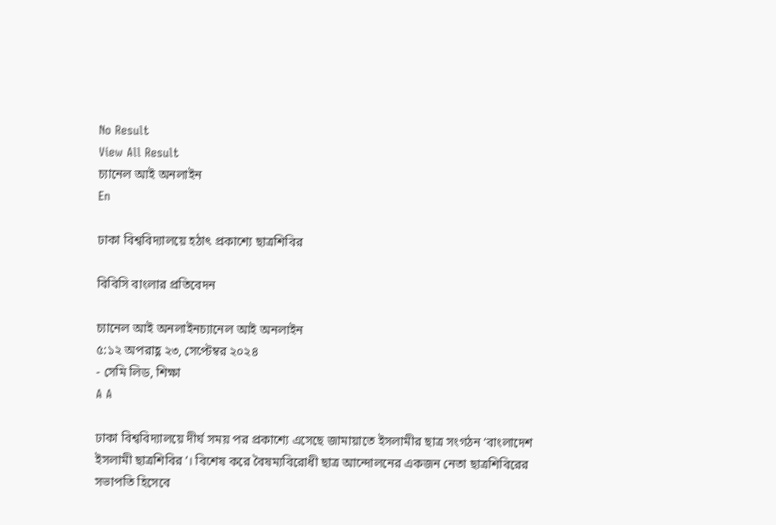No Result
View All Result
চ্যানেল আই অনলাইন
En

ঢাকা বিশ্ববিদ্যালয়ে হঠাৎ প্রকাশ্যে ছাত্রশিবির

বিবিসি বাংলার প্রতিবেদন

চ্যানেল আই অনলাইনচ্যানেল আই অনলাইন
৫:১২ অপরাহ্ণ ২৩, সেপ্টেম্বর ২০২৪
- সেমি লিড, শিক্ষা
A A

ঢাকা বিশ্ববিদ্যালয়ে দীর্ঘ সময় পর প্রকাশ্যে এসেছে জামায়াতে ইসলামীর ছাত্র সংগঠন ‘বাংলাদেশ ইসলামী ছাত্রশিবির’। বিশেষ করে বৈষম্যবিরোধী ছাত্র আন্দোলনের একজন নেতা ছাত্রশিবিরের সভাপতি হিসেবে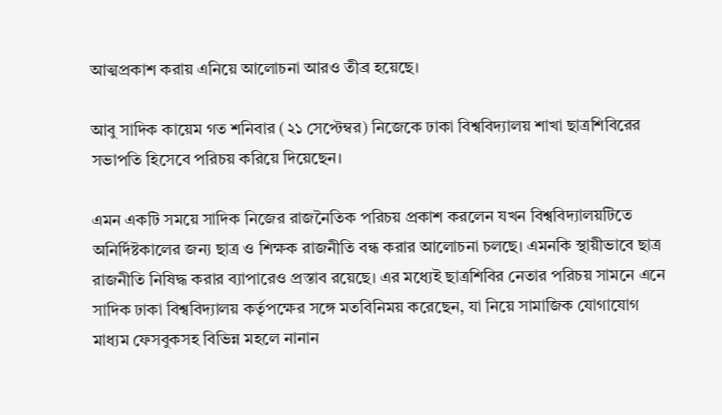আত্মপ্রকাশ করায় এনিয়ে আলোচনা আরও তীব্র হয়েছে।

আবু সাদিক কায়েম গত শনিবার (২১ সেপ্টেম্বর) নিজেকে ঢাকা বিশ্ববিদ্যালয় শাখা ছাত্রশিবিরের সভাপতি হিসেবে পরিচয় করিয়ে দিয়েছেন।

এমন একটি সময়ে সাদিক নিজের রাজনৈতিক পরিচয় প্রকাশ করলেন যখন বিশ্ববিদ্যালয়টিতে অনির্দিষ্টকালের জন্য ছাত্র ও শিক্ষক রাজনীতি বন্ধ করার আলোচনা চলছে। এমনকি স্থায়ীভাবে ছাত্র রাজনীতি নিষিদ্ধ করার ব্যাপারেও প্রস্তাব রয়েছে। এর মধ্যেই ছাত্রশিবির নেতার পরিচয় সামনে এনে সাদিক ঢাকা বিশ্ববিদ্যালয় কর্তৃপক্ষের সঙ্গে মতবিনিময় করেছেন, যা নিয়ে সামাজিক যোগাযোগ মাধ্যম ফেসবুকসহ বিভিন্ন মহলে নানান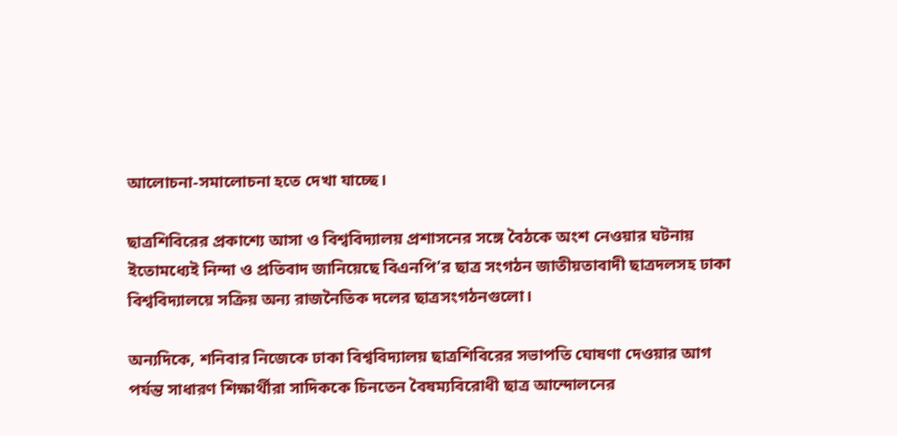আলোচনা-সমালোচনা হতে দেখা যাচ্ছে।

ছাত্রশিবিরের প্রকাশ্যে আসা ও বিশ্ববিদ্যালয় প্রশাসনের সঙ্গে বৈঠকে অংশ নেওয়ার ঘটনায় ইতোমধ্যেই নিন্দা ও প্রতিবাদ জানিয়েছে বিএনপি’র ছাত্র সংগঠন জাতীয়তাবাদী ছাত্রদলসহ ঢাকা বিশ্ববিদ্যালয়ে সক্রিয় অন্য রাজনৈতিক দলের ছাত্রসংগঠনগুলো।

অন্যদিকে, শনিবার নিজেকে ঢাকা বিশ্ববিদ্যালয় ছাত্রশিবিরের সভাপতি ঘোষণা দেওয়ার আগ পর্যন্ত সাধারণ শিক্ষার্থীরা সাদিককে চিনতেন বৈষম্যবিরোধী ছাত্র আন্দোলনের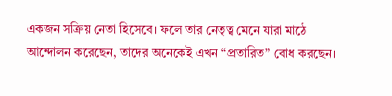একজন সক্রিয় নেতা হিসেবে। ফলে তার নেতৃত্ব মেনে যারা মাঠে আন্দোলন করেছেন, তাদের অনেকেই এখন “প্রতারিত” বোধ করছেন।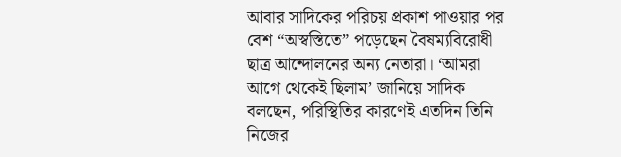আবার সাদিকের পরিচয় প্রকাশ পাওয়ার পর বেশ “অস্বস্তিতে” পড়েছেন বৈষম্যবিরোধী ছাত্র আন্দোলনের অন্য নেতারা। ‘আমরা আগে থেকেই ছিলাম’ জানিয়ে সাদিক বলছেন, পরিস্থিতির কারণেই এতদিন তিনি নিজের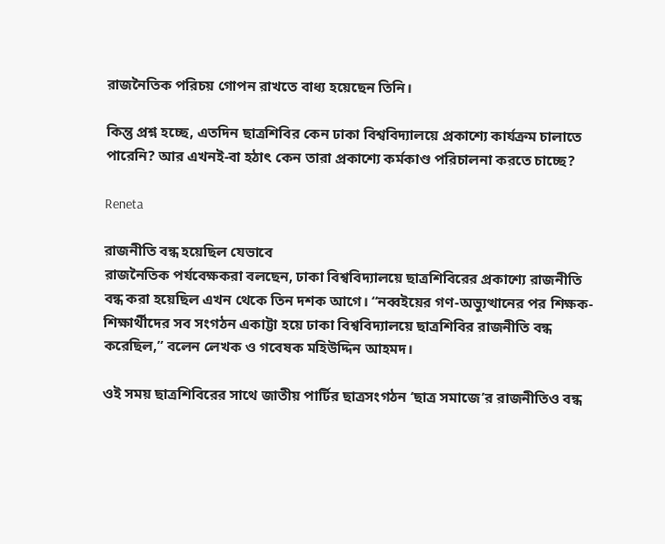রাজনৈতিক পরিচয় গোপন রাখতে বাধ্য হয়েছেন তিনি।

কিন্তু প্রশ্ন হচ্ছে, এতদিন ছাত্রশিবির কেন ঢাকা বিশ্ববিদ্যালয়ে প্রকাশ্যে কার্যক্রম চালাতে পারেনি? আর এখনই-বা হঠাৎ কেন তারা প্রকাশ্যে কর্মকাণ্ড পরিচালনা করতে চাচ্ছে?

Reneta

রাজনীতি বন্ধ হয়েছিল যেভাবে
রাজনৈতিক পর্যবেক্ষকরা বলছেন, ঢাকা বিশ্ববিদ্যালয়ে ছাত্রশিবিরের প্রকাশ্যে রাজনীতি বন্ধ করা হয়েছিল এখন থেকে তিন দশক আগে। “নব্বইয়ের গণ-অভ্যুত্থানের পর শিক্ষক-শিক্ষার্থীদের সব সংগঠন একাট্টা হয়ে ঢাকা বিশ্ববিদ্যালয়ে ছাত্রশিবির রাজনীতি বন্ধ করেছিল,” বলেন লেখক ও গবেষক মহিউদ্দিন আহমদ।

ওই সময় ছাত্রশিবিরের সাথে জাতীয় পার্টির ছাত্রসংগঠন ‘ছাত্র সমাজে’র রাজনীতিও বন্ধ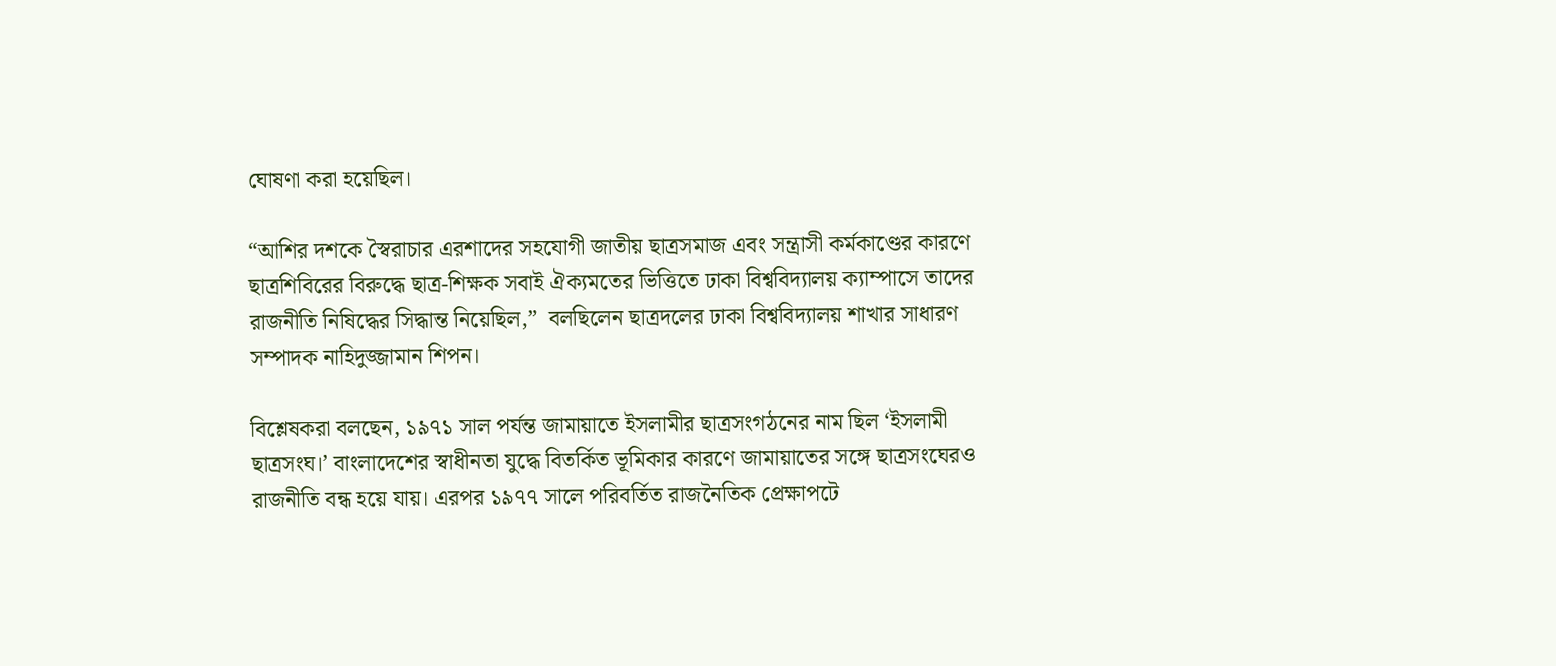ঘোষণা করা হয়েছিল।

“আশির দশকে স্বৈরাচার এরশাদের সহযোগী জাতীয় ছাত্রসমাজ এবং সন্ত্রাসী কর্মকাণ্ডের কারণে ছাত্রশিবিরের বিরুদ্ধে ছাত্র-শিক্ষক সবাই ঐক্যমতের ভিত্তিতে ঢাকা বিশ্ববিদ্যালয় ক্যাম্পাসে তাদের রাজনীতি নিষিদ্ধের সিদ্ধান্ত নিয়েছিল,”  বলছিলেন ছাত্রদলের ঢাকা বিশ্ববিদ্যালয় শাখার সাধারণ সম্পাদক নাহিদুজ্জামান শিপন।

বিশ্লেষকরা বলছেন, ১৯৭১ সাল পর্যন্ত জামায়াতে ইসলামীর ছাত্রসংগঠনের নাম ছিল ‘ইসলামী ছাত্রসংঘ।’ বাংলাদেশের স্বাধীনতা যুদ্ধে বিতর্কিত ভূমিকার কারণে জামায়াতের সঙ্গে ছাত্রসংঘেরও রাজনীতি বন্ধ হয়ে যায়। এরপর ১৯৭৭ সালে পরিবর্তিত রাজনৈতিক প্রেক্ষাপটে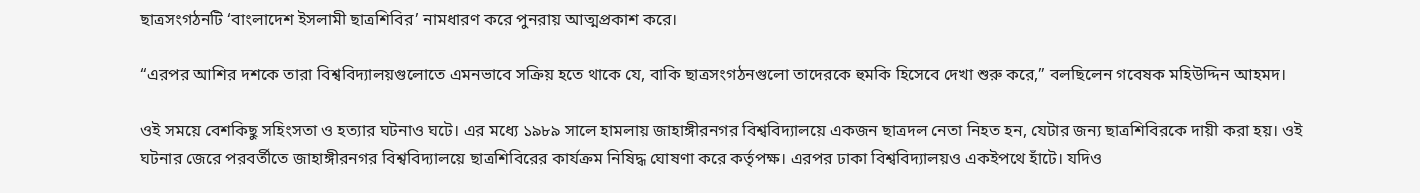ছাত্রসংগঠনটি ‘বাংলাদেশ ইসলামী ছাত্রশিবির’ নামধারণ করে পুনরায় আত্মপ্রকাশ করে।

“এরপর আশির দশকে তারা বিশ্ববিদ্যালয়গুলোতে এমনভাবে সক্রিয় হতে থাকে যে, বাকি ছাত্রসংগঠনগুলো তাদেরকে হুমকি হিসেবে দেখা শুরু করে,” বলছিলেন গবেষক মহিউদ্দিন আহমদ।

ওই সময়ে বেশকিছু সহিংসতা ও হত্যার ঘটনাও ঘটে। এর মধ্যে ১৯৮৯ সালে হামলায় জাহাঙ্গীরনগর বিশ্ববিদ্যালয়ে একজন ছাত্রদল নেতা নিহত হন, যেটার জন্য ছাত্রশিবিরকে দায়ী করা হয়। ওই ঘটনার জেরে পরবর্তীতে জাহাঙ্গীরনগর বিশ্ববিদ্যালয়ে ছাত্রশিবিরের কার্যক্রম নিষিদ্ধ ঘোষণা করে কর্তৃপক্ষ। এরপর ঢাকা বিশ্ববিদ্যালয়ও একইপথে হাঁটে। যদিও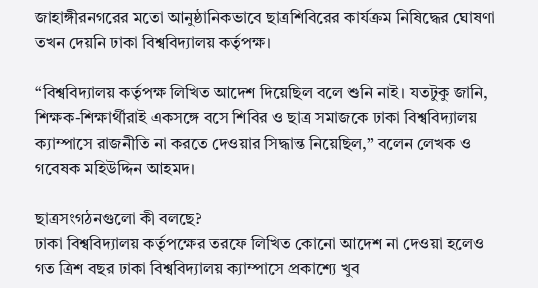জাহাঙ্গীরনগরের মতো আনুষ্ঠানিকভাবে ছাত্রশিবিরের কার্যক্রম নিষিদ্ধের ঘোষণা তখন দেয়নি ঢাকা বিশ্ববিদ্যালয় কর্তৃপক্ষ।

“বিশ্ববিদ্যালয় কর্তৃপক্ষ লিখিত আদেশ দিয়েছিল বলে শুনি নাই। যতটুকু জানি, শিক্ষক-শিক্ষার্থীরাই একসঙ্গে বসে শিবির ও ছাত্র সমাজকে ঢাকা বিশ্ববিদ্যালয় ক্যাম্পাসে রাজনীতি না করতে দেওয়ার সিদ্ধান্ত নিয়েছিল,” বলেন লেখক ও গবেষক মহিউদ্দিন আহমদ।

ছাত্রসংগঠনগুলো কী বলছে?
ঢাকা বিশ্ববিদ্যালয় কর্তৃপক্ষের তরফে লিখিত কোনো আদেশ না দেওয়া হলেও গত ত্রিশ বছর ঢাকা বিশ্ববিদ্যালয় ক্যাম্পাসে প্রকাশ্যে খুব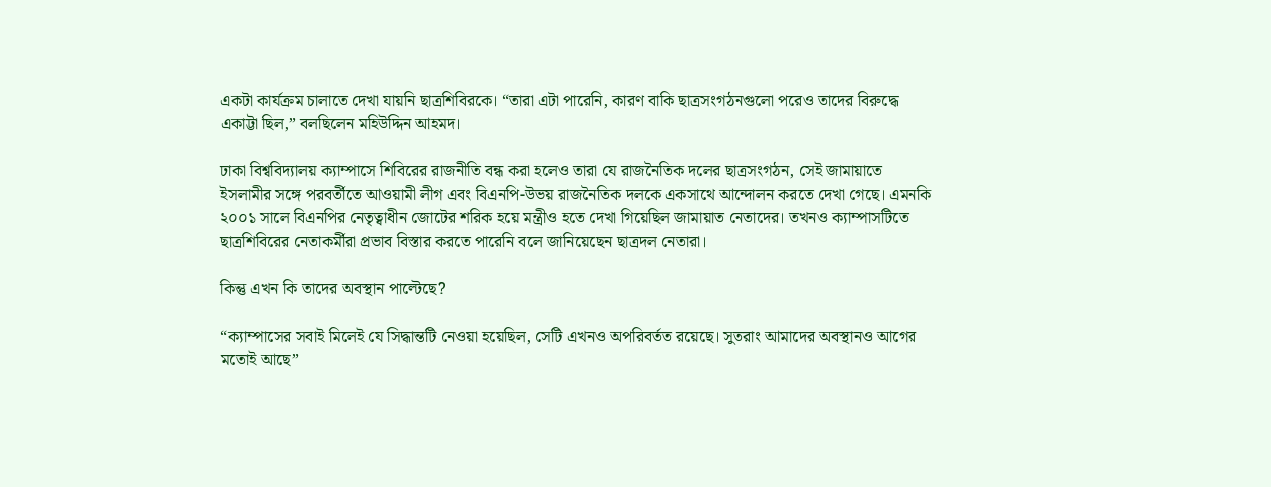একটা কার্যক্রম চালাতে দেখা যায়নি ছাত্রশিবিরকে। “তারা এটা পারেনি, কারণ বাকি ছাত্রসংগঠনগুলো পরেও তাদের বিরুদ্ধে একাট্টা ছিল,” বলছিলেন মহিউদ্দিন আহমদ।

ঢাকা বিশ্ববিদ্যালয় ক্যাম্পাসে শিবিরের রাজনীতি বন্ধ করা হলেও তারা যে রাজনৈতিক দলের ছাত্রসংগঠন, সেই জামায়াতে ইসলামীর সঙ্গে পরবর্তীতে আওয়ামী লীগ এবং বিএনপি-উভয় রাজনৈতিক দলকে একসাথে আন্দোলন করতে দেখা গেছে। এমনকি ২০০১ সালে বিএনপির নেতৃত্বাধীন জোটের শরিক হয়ে মন্ত্রীও হতে দেখা গিয়েছিল জামায়াত নেতাদের। তখনও ক্যাম্পাসটিতে ছাত্রশিবিরের নেতাকর্মীরা প্রভাব বিস্তার করতে পারেনি বলে জানিয়েছেন ছাত্রদল নেতারা।

কিন্তু এখন কি তাদের অবস্থান পাল্টেছে?

“ক্যাম্পাসের সবাই মিলেই যে সিদ্ধান্তটি নেওয়া হয়েছিল, সেটি এখনও অপরিবর্তত রয়েছে। সুতরাং আমাদের অবস্থানও আগের মতোই আছে”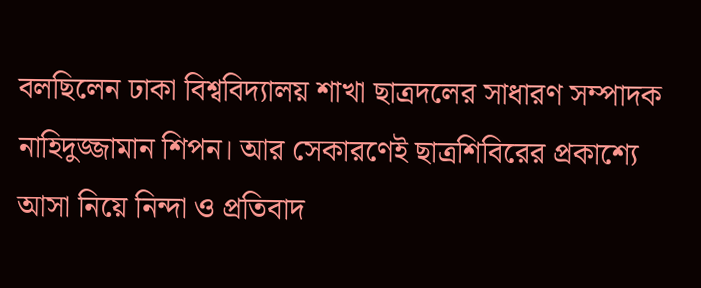বলছিলেন ঢাকা বিশ্ববিদ্যালয় শাখা ছাত্রদলের সাধারণ সম্পাদক নাহিদুজ্জামান শিপন। আর সেকারণেই ছাত্রশিবিরের প্রকাশ্যে আসা নিয়ে নিন্দা ও প্রতিবাদ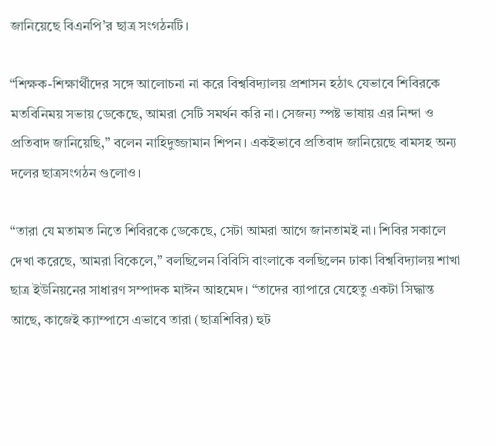জানিয়েছে বিএনপি’র ছাত্র সংগঠনটি।

“শিক্ষক-শিক্ষার্থীদের সঙ্গে আলোচনা না করে বিশ্ববিদ্যালয় প্রশাসন হঠাৎ যেভাবে শিবিরকে মতবিনিময় সভায় ডেকেছে, আমরা সেটি সমর্থন করি না। সেজন্য স্পষ্ট ভাষায় এর নিন্দা ও প্রতিবাদ জানিয়েছি,” বলেন নাহিদুজ্জামান শিপন। একইভাবে প্রতিবাদ জানিয়েছে বামসহ অন্য দলের ছাত্রসংগঠন গুলোও।

“তারা যে মতামত নিতে শিবিরকে ডেকেছে, সেটা আমরা আগে জানতামই না। শিবির সকালে দেখা করেছে, আমরা বিকেলে,” বলছিলেন বিবিসি বাংলাকে বলছিলেন ঢাকা বিশ্ববিদ্যালয় শাখা ছাত্র ইউনিয়নের সাধারণ সম্পাদক মাঈন আহমেদ। “তাদের ব্যাপারে যেহেতু একটা সিদ্ধান্ত আছে, কাজেই ক্যাম্পাসে এভাবে তারা (ছাত্রশিবির) হুট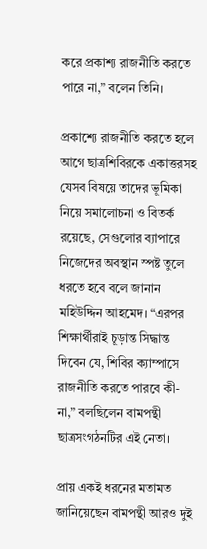করে প্রকাশ্য রাজনীতি করতে পারে না,” বলেন তিনি।

প্রকাশ্যে রাজনীতি করতে হলে আগে ছাত্রশিবিরকে একাত্তরসহ যেসব বিষয়ে তাদের ভূমিকা নিয়ে সমালোচনা ও বিতর্ক রয়েছে, সেগুলোর ব্যাপারে নিজেদের অবস্থান স্পষ্ট তুলে ধরতে হবে বলে জানান মহিউদ্দিন আহমেদ। “এরপর শিক্ষার্থীরাই চূড়ান্ত সিদ্ধান্ত দিবেন যে, শিবির ক্যাম্পাসে রাজনীতি করতে পারবে কী-না,” বলছিলেন বামপন্থী ছাত্রসংগঠনটির এই নেতা।

প্রায় একই ধরনের মতামত জানিয়েছেন বামপন্থী আরও দুই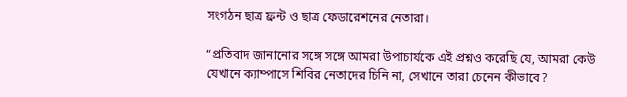সংগঠন ছাত্র ফ্রন্ট ও ছাত্র ফেডারেশনের নেতারা।

“প্রতিবাদ জানানোর সঙ্গে সঙ্গে আমরা উপাচার্যকে এই প্রশ্নও করেছি যে, আমরা কেউ যেখানে ক্যাম্পাসে শিবির নেতাদের চিনি না, সেখানে তারা চেনেন কীভাবে?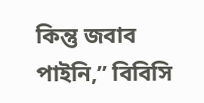কিন্তু জবাব পাইনি,” বিবিসি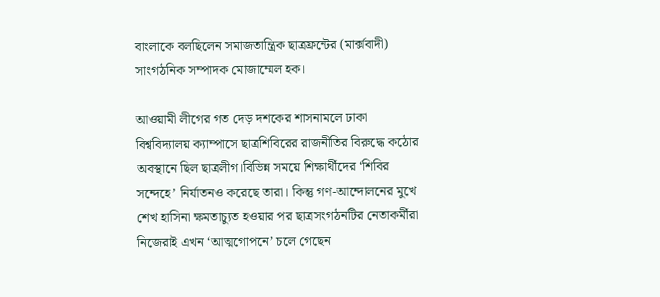বাংলাকে বলছিলেন সমাজতান্ত্রিক ছাত্রফ্রন্টের (মার্ক্সবাদী) সাংগঠনিক সম্পাদক মোজাম্মেল হক।

আওয়ামী লীগের গত দেড় দশকের শাসনামলে ঢাকা বিশ্ববিদ্যালয় ক্যাম্পাসে ছাত্রশিবিরের রাজনীতির বিরুদ্ধে কঠোর অবস্থানে ছিল ছাত্রলীগ।বিভিন্ন সময়ে শিক্ষার্থীদের ‘শিবির সন্দেহে’ নির্যাতনও করেছে তারা। কিন্তু গণ-আন্দোলনের মুখে শেখ হাসিনা ক্ষমতাচ্যুত হওয়ার পর ছাত্রসংগঠনটির নেতাকর্মীরা নিজেরাই এখন ‘আত্মগোপনে’ চলে গেছেন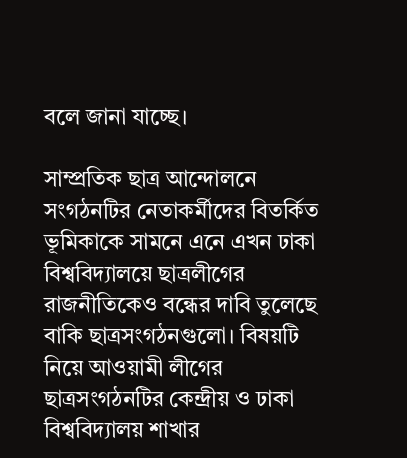বলে জানা যাচ্ছে।

সাম্প্রতিক ছাত্র আন্দোলনে সংগঠনটির নেতাকর্মীদের বিতর্কিত ভূমিকাকে সামনে এনে এখন ঢাকা বিশ্ববিদ্যালয়ে ছাত্রলীগের রাজনীতিকেও বন্ধের দাবি তুলেছে বাকি ছাত্রসংগঠনগুলো। বিষয়টি নিয়ে আওয়ামী লীগের ছাত্রসংগঠনটির কেন্দ্রীয় ও ঢাকা বিশ্ববিদ্যালয় শাখার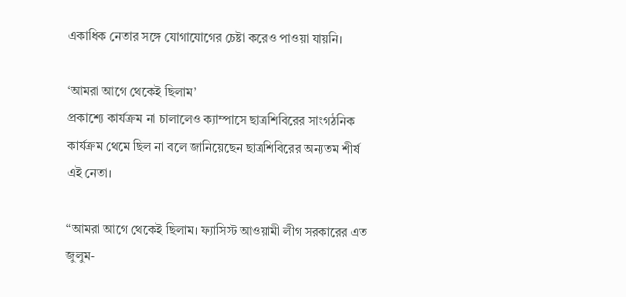একাধিক নেতার সঙ্গে যোগাযোগের চেষ্টা করেও পাওয়া যায়নি।

‘আমরা আগে থেকেই ছিলাম’
প্রকাশ্যে কার্যক্রম না চালালেও ক্যাম্পাসে ছাত্রশিবিরের সাংগঠনিক কার্যক্রম থেমে ছিল না বলে জানিয়েছেন ছাত্রশিবিরের অন্যতম শীর্ষ এই নেতা।

“আমরা আগে থেকেই ছিলাম। ফ্যাসিস্ট আওয়ামী লীগ সরকারের এত জুলুম-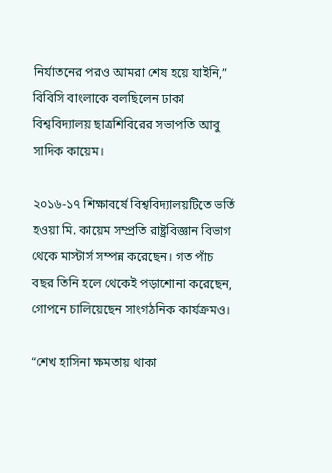নির্যাতনের পরও আমরা শেষ হয়ে যাইনি,” বিবিসি বাংলাকে বলছিলেন ঢাকা বিশ্ববিদ্যালয় ছাত্রশিবিরের সভাপতি আবু সাদিক কায়েম।

২০১৬-১৭ শিক্ষাবর্ষে বিশ্ববিদ্যালয়টিতে ভর্তি হওয়া মি. কায়েম সম্প্রতি রাষ্ট্রবিজ্ঞান বিভাগ থেকে মাস্টার্স সম্পন্ন করেছেন। গত পাঁচ বছর তিনি হলে থেকেই পড়াশোনা করেছেন, গোপনে চালিয়েছেন সাংগঠনিক কার্যক্রমও।

“শেখ হাসিনা ক্ষমতায় থাকা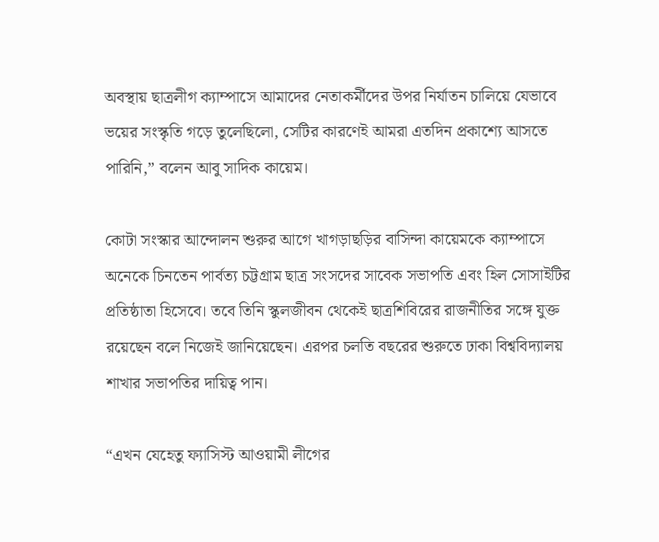অবস্থায় ছাত্রলীগ ক্যাম্পাসে আমাদের নেতাকর্মীদের উপর নির্যাতন চালিয়ে যেভাবে ভয়ের সংস্কৃতি গড়ে তুলেছিলো, সেটির কারণেই আমরা এতদিন প্রকাশ্যে আসতে পারিনি,” বলেন আবু সাদিক কায়েম।

কোটা সংস্কার আন্দোলন শুরুর আগে খাগড়াছড়ির বাসিন্দা কায়েমকে ক্যাম্পাসে অনেকে চিনতেন পার্বত্য চট্টগ্রাম ছাত্র সংসদের সাবেক সভাপতি এবং হিল সোসাইটির প্রতিষ্ঠাতা হিসেবে। তবে তিনি স্কুলজীবন থেকেই ছাত্রশিবিরের রাজনীতির সঙ্গে যুক্ত রয়েছেন বলে নিজেই জানিয়েছেন। এরপর চলতি বছরের শুরুতে ঢাকা বিশ্ববিদ্যালয় শাখার সভাপতির দায়িত্ব পান।

“এখন যেহেতু ফ্যাসিস্ট আওয়ামী লীগের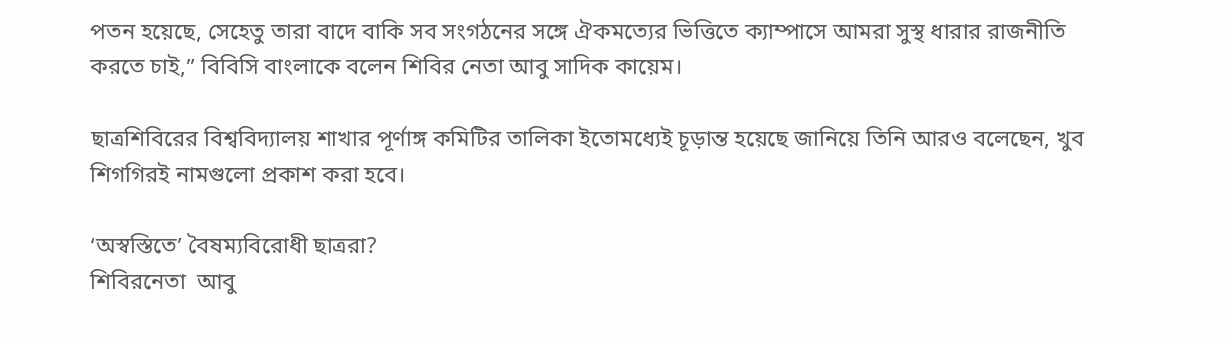পতন হয়েছে, সেহেতু তারা বাদে বাকি সব সংগঠনের সঙ্গে ঐকমত্যের ভিত্তিতে ক্যাম্পাসে আমরা সুস্থ ধারার রাজনীতি করতে চাই,” বিবিসি বাংলাকে বলেন শিবির নেতা আবু সাদিক কায়েম।

ছাত্রশিবিরের বিশ্ববিদ্যালয় শাখার পূর্ণাঙ্গ কমিটির তালিকা ইতোমধ্যেই চূড়ান্ত হয়েছে জানিয়ে তিনি আরও বলেছেন, খুব শিগগিরই নামগুলো প্রকাশ করা হবে।

‘অস্বস্তিতে’ বৈষম্যবিরোধী ছাত্ররা?
শিবিরনেতা  আবু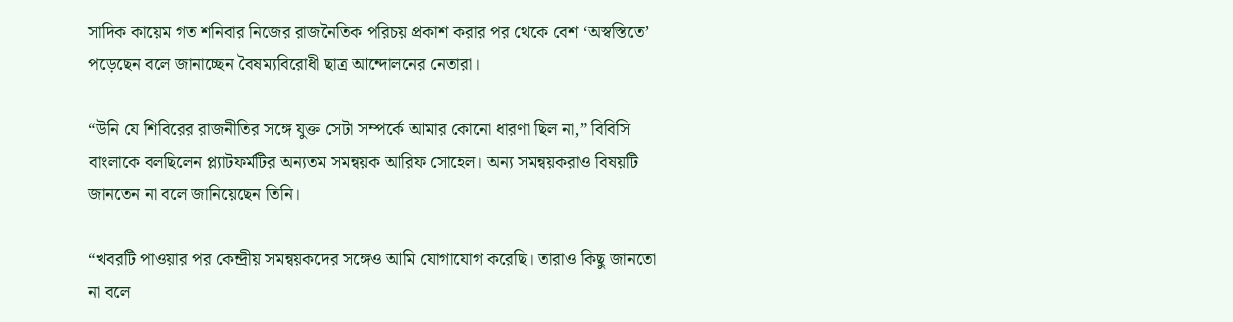সাদিক কায়েম গত শনিবার নিজের রাজনৈতিক পরিচয় প্রকাশ করার পর থেকে বেশ ‘অস্বস্তিতে’ পড়েছেন বলে জানাচ্ছেন বৈষম্যবিরোধী ছাত্র আন্দোলনের নেতারা।

“উনি যে শিবিরের রাজনীতির সঙ্গে যুক্ত সেটা সম্পর্কে আমার কোনো ধারণা ছিল না,” বিবিসি বাংলাকে বলছিলেন প্ল্যাটফর্মটির অন্যতম সমন্বয়ক আরিফ সোহেল। অন্য সমন্বয়করাও বিষয়টি জানতেন না বলে জানিয়েছেন তিনি।

“খবরটি পাওয়ার পর কেন্দ্রীয় সমন্বয়কদের সঙ্গেও আমি যোগাযোগ করেছি। তারাও কিছু জানতো না বলে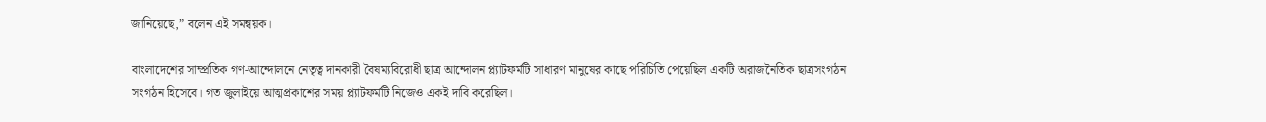জানিয়েছে,” বলেন এই সমন্বয়ক।

বাংলাদেশের সাম্প্রতিক গণ-আন্দোলনে নেতৃত্ব দানকারী বৈষম্যবিরোধী ছাত্র আন্দোলন প্ল্যাটফর্মটি সাধারণ মানুষের কাছে পরিচিতি পেয়েছিল একটি অরাজনৈতিক ছাত্রসংগঠন সংগঠন হিসেবে। গত জুলাইয়ে আত্মপ্রকাশের সময় প্ল্যাটফর্মটি নিজেও একই দাবি করেছিল।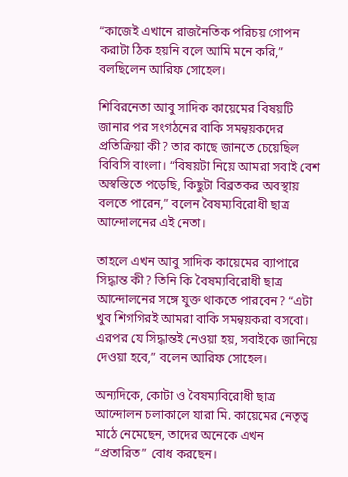“কাজেই এখানে রাজনৈতিক পরিচয় গোপন করাটা ঠিক হয়নি বলে আমি মনে করি,” বলছিলেন আরিফ সোহেল।

শিবিরনেতা আবু সাদিক কায়েমের বিষয়টি জানার পর সংগঠনের বাকি সমন্বয়কদের প্রতিক্রিয়া কী? তার কাছে জানতে চেয়েছিল বিবিসি বাংলা। “বিষয়টা নিয়ে আমরা সবাই বেশ অস্বস্তিতে পড়েছি, কিছুটা বিব্রতকর অবস্থায় বলতে পারেন,” বলেন বৈষম্যবিরোধী ছাত্র আন্দোলনের এই নেতা।

তাহলে এখন আবু সাদিক কায়েমের ব্যাপারে সিদ্ধান্ত কী? তিনি কি বৈষম্যবিরোধী ছাত্র আন্দোলনের সঙ্গে যুক্ত থাকতে পারবেন? “এটা খুব শিগগিরই আমরা বাকি সমন্বয়করা বসবো। এরপর যে সিদ্ধান্তই নেওয়া হয়, সবাইকে জানিয়ে দেওয়া হবে,” বলেন আরিফ সোহেল।

অন্যদিকে, কোটা ও বৈষম্যবিরোধী ছাত্র আন্দোলন চলাকালে যারা মি. কায়েমের নেতৃত্ব মাঠে নেমেছেন, তাদের অনেকে এখন “প্রতারিত” বোধ করছেন।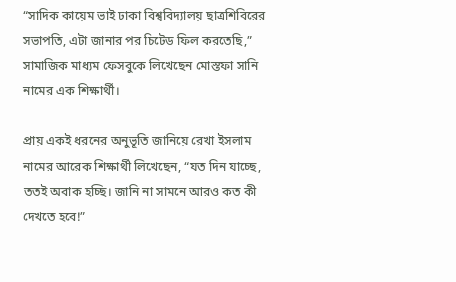“সাদিক কায়েম ভাই ঢাকা বিশ্ববিদ্যালয় ছাত্রশিবিরের সভাপতি, এটা জানার পর চিটেড ফিল করতেছি,” সামাজিক মাধ্যম ফেসবুকে লিখেছেন মোস্তফা সানি নামের এক শিক্ষার্থী।

প্রায় একই ধরনের অনুভূতি জানিয়ে রেখা ইসলাম নামের আরেক শিক্ষার্থী লিখেছেন, “যত দিন যাচ্ছে, ততই অবাক হচ্ছি। জানি না সামনে আরও কত কী দেখতে হবে!”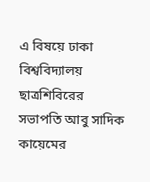এ বিষয়ে ঢাকা বিশ্ববিদ্যালয় ছাত্রশিবিরের সভাপতি আবু সাদিক কায়েমের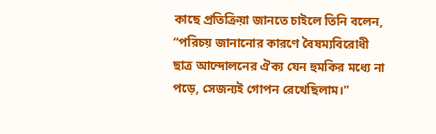কাছে প্রতিক্রিয়া জানতে চাইলে তিনি বলেন, “পরিচয় জানানোর কারণে বৈষম্যবিরোধী ছাত্র আন্দোলনের ঐক্য যেন হুমকির মধ্যে না পড়ে, সেজন্যই গোপন রেখেছিলাম।”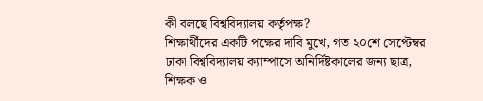কী বলছে বিশ্ববিদ্যালয় কর্তৃপক্ষ?
শিক্ষার্থীদের একটি পক্ষের দাবি মুখে, গত ২০শে সেপ্টেম্বর ঢাকা বিশ্ববিদ্যালয় ক্যাম্পাসে অনির্দিষ্টকালের জন্য ছাত্র, শিক্ষক ও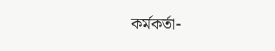কর্মকর্তা-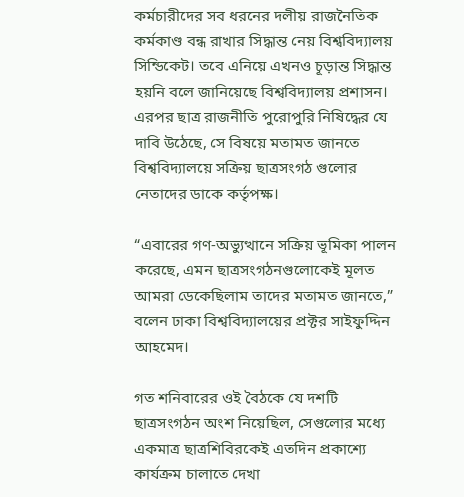কর্মচারীদের সব ধরনের দলীয় রাজনৈতিক কর্মকাণ্ড বন্ধ রাখার সিদ্ধান্ত নেয় বিশ্ববিদ্যালয় সিন্ডিকেট। তবে এনিয়ে এখনও চূড়ান্ত সিদ্ধান্ত হয়নি বলে জানিয়েছে বিশ্ববিদ্যালয় প্রশাসন। এরপর ছাত্র রাজনীতি পুরোপুরি নিষিদ্ধের যে দাবি উঠেছে, সে বিষয়ে মতামত জানতে বিশ্ববিদ্যালয়ে সক্রিয় ছাত্রসংগঠ গুলোর নেতাদের ডাকে কর্তৃপক্ষ।

“এবারের গণ-অভ্যুত্থানে সক্রিয় ভূমিকা পালন করেছে, এমন ছাত্রসংগঠনগুলোকেই মূলত আমরা ডেকেছিলাম তাদের মতামত জানতে,” বলেন ঢাকা বিশ্ববিদ্যালয়ের প্রক্টর সাইফুদ্দিন আহমেদ।

গত শনিবারের ওই বৈঠকে যে দশটি ছাত্রসংগঠন অংশ নিয়েছিল, সেগুলোর মধ্যে একমাত্র ছাত্রশিবিরকেই এতদিন প্রকাশ্যে কার্যক্রম চালাতে দেখা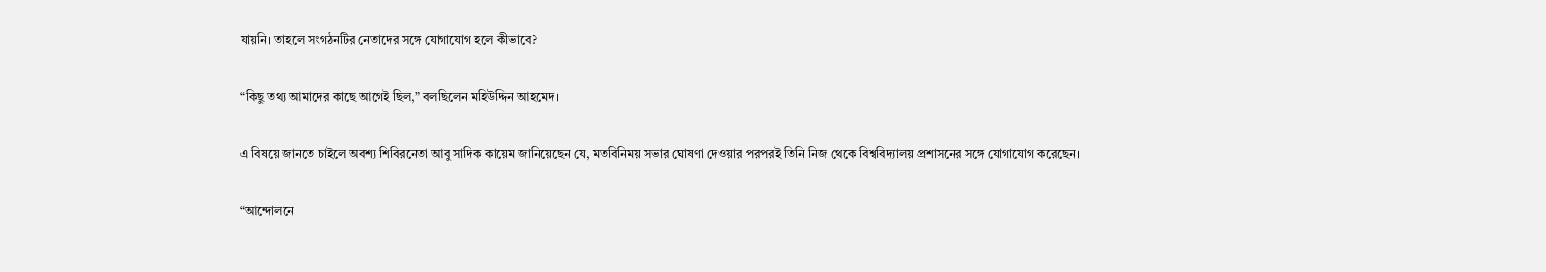যায়নি। তাহলে সংগঠনটির নেতাদের সঙ্গে যোগাযোগ হলে কীভাবে?

“কিছু তথ্য আমাদের কাছে আগেই ছিল,” বলছিলেন মহিউদ্দিন আহমেদ।

এ বিষয়ে জানতে চাইলে অবশ্য শিবিরনেতা আবু সাদিক কায়েম জানিয়েছেন যে, মতবিনিময় সভার ঘোষণা দেওয়ার পরপরই তিনি নিজ থেকে বিশ্ববিদ্যালয় প্রশাসনের সঙ্গে যোগাযোগ করেছেন।

“আন্দোলনে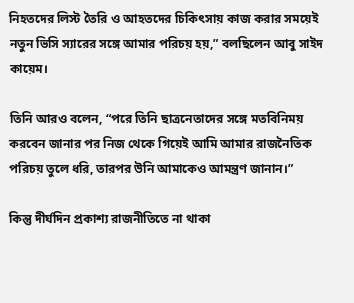নিহতদের লিস্ট তৈরি ও আহতদের চিকিৎসায় কাজ করার সময়েই নতুন ভিসি স্যারের সঙ্গে আমার পরিচয় হয়,” বলছিলেন আবু সাইদ কায়েম।

তিনি আরও বলেন, “পরে তিনি ছাত্রনেতাদের সঙ্গে মতবিনিময় করবেন জানার পর নিজ থেকে গিয়েই আমি আমার রাজনৈতিক পরিচয় তুলে ধরি, তারপর উনি আমাকেও আমন্ত্রণ জানান।”

কিন্তু দীর্ঘদিন প্রকাশ্য রাজনীতিতে না থাকা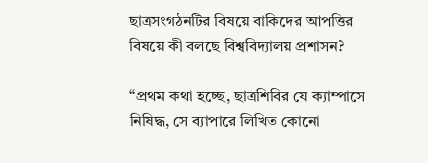ছাত্রসংগঠনটির বিষয়ে বাকিদের আপত্তির বিষয়ে কী বলছে বিশ্ববিদ্যালয় প্রশাসন?

“প্রথম কথা হচ্ছে, ছাত্রশিবির যে ক্যাম্পাসে নিষিদ্ধ, সে ব্যাপারে লিখিত কোনো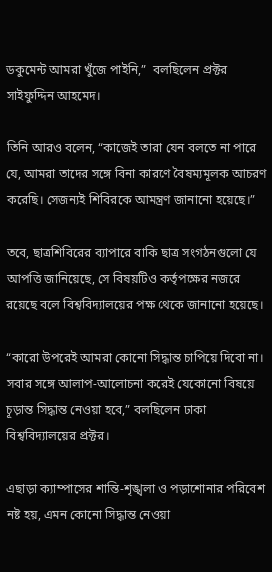ডকুমেন্ট আমরা খুঁজে পাইনি,”  বলছিলেন প্রক্টর সাইফুদ্দিন আহমেদ।

তিনি আরও বলেন, “কাজেই তারা যেন বলতে না পারে যে, আমরা তাদের সঙ্গে বিনা কারণে বৈষম্যমূলক আচরণ করেছি। সেজন্যই শিবিরকে আমন্ত্রণ জানানো হয়েছে।”

তবে, ছাত্রশিবিরের ব্যাপারে বাকি ছাত্র সংগঠনগুলো যে আপত্তি জানিয়েছে, সে বিষয়টিও কর্তৃপক্ষের নজরে রয়েছে বলে বিশ্ববিদ্যালয়ের পক্ষ থেকে জানানো হয়েছে।

“কারো উপরেই আমরা কোনো সিদ্ধান্ত চাপিয়ে দিবো না। সবার সঙ্গে আলাপ-আলোচনা করেই যেকোনো বিষয়ে চূড়ান্ত সিদ্ধান্ত নেওয়া হবে,” বলছিলেন ঢাকা বিশ্ববিদ্যালয়ের প্রক্টর।

এছাড়া ক্যাম্পাসের শান্তি-শৃঙ্খলা ও পড়াশোনার পরিবেশ নষ্ট হয়, এমন কোনো সিদ্ধান্ত নেওয়া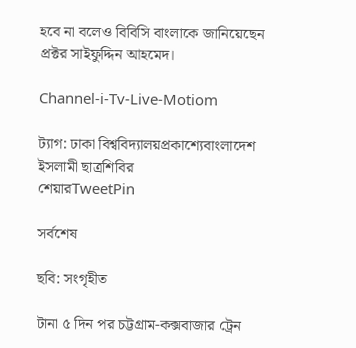হবে না বলেও বিবিসি বাংলাকে জানিয়েছেন প্রক্টর সাইফুদ্দিন আহমেদ।

Channel-i-Tv-Live-Motiom

ট্যাগ: ঢাকা বিশ্ববিদ্যালয়প্রকাশ্যেবাংলাদেশ ইসলামী ছাত্রশিবির
শেয়ারTweetPin

সর্বশেষ

ছবি: সংগৃহীত

টানা ৫ দিন পর চট্টগ্রাম-কক্সবাজার ট্রেন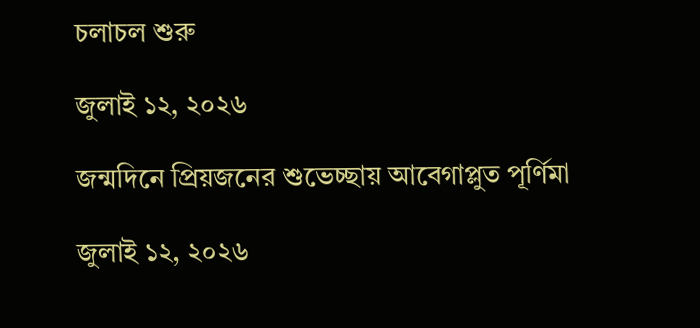চলাচল শুরু

জুলাই ১২, ২০২৬

জন্মদিনে প্রিয়জনের শুভেচ্ছায় আবেগাপ্লুত পূর্ণিমা

জুলাই ১২, ২০২৬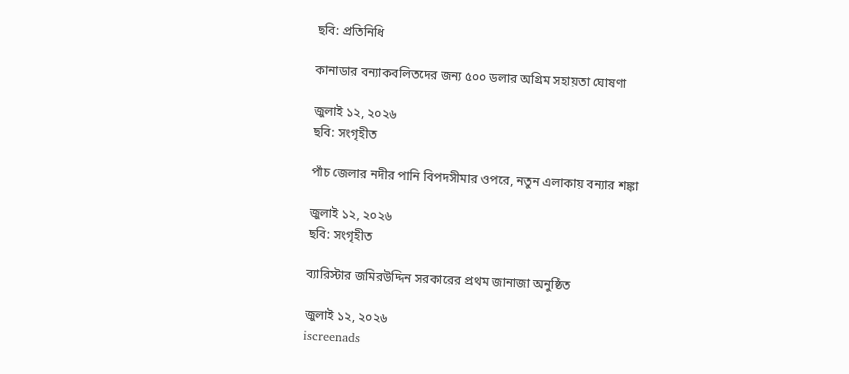ছবি: প্রতিনিধি

কানাডার বন্যাকবলিতদের জন্য ৫০০ ডলার অগ্রিম সহায়তা ঘোষণা

জুলাই ১২, ২০২৬
ছবি: সংগৃহীত

পাঁচ জেলার নদীর পানি বিপদসীমার ওপরে, নতুন এলাকায় বন্যার শঙ্কা

জুলাই ১২, ২০২৬
ছবি: সংগৃহীত

ব্যারিস্টার জমিরউদ্দিন সরকারের প্রথম জানাজা অনুষ্ঠিত

জুলাই ১২, ২০২৬
iscreenads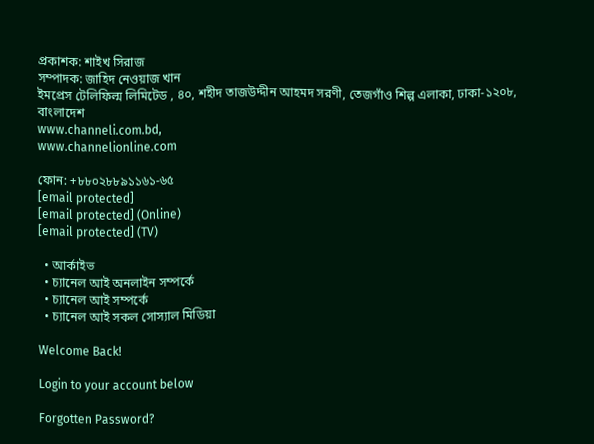প্রকাশক: শাইখ সিরাজ
সম্পাদক: জাহিদ নেওয়াজ খান
ইমপ্রেস টেলিফিল্ম লিমিটেড , ৪০, শহীদ তাজউদ্দীন আহমদ সরণী, তেজগাঁও শিল্প এলাকা, ঢাকা-১২০৮, বাংলাদেশ
www.channeli.com.bd,
www.channelionline.com

ফোন: +৮৮০২৮৮৯১১৬১-৬৫
[email protected]
[email protected] (Online)
[email protected] (TV)

  • আর্কাইভ
  • চ্যানেল আই অনলাইন সম্পর্কে
  • চ্যানেল আই সম্পর্কে
  • চ্যানেল আই সকল সোস্যাল মিডিয়া

Welcome Back!

Login to your account below

Forgotten Password?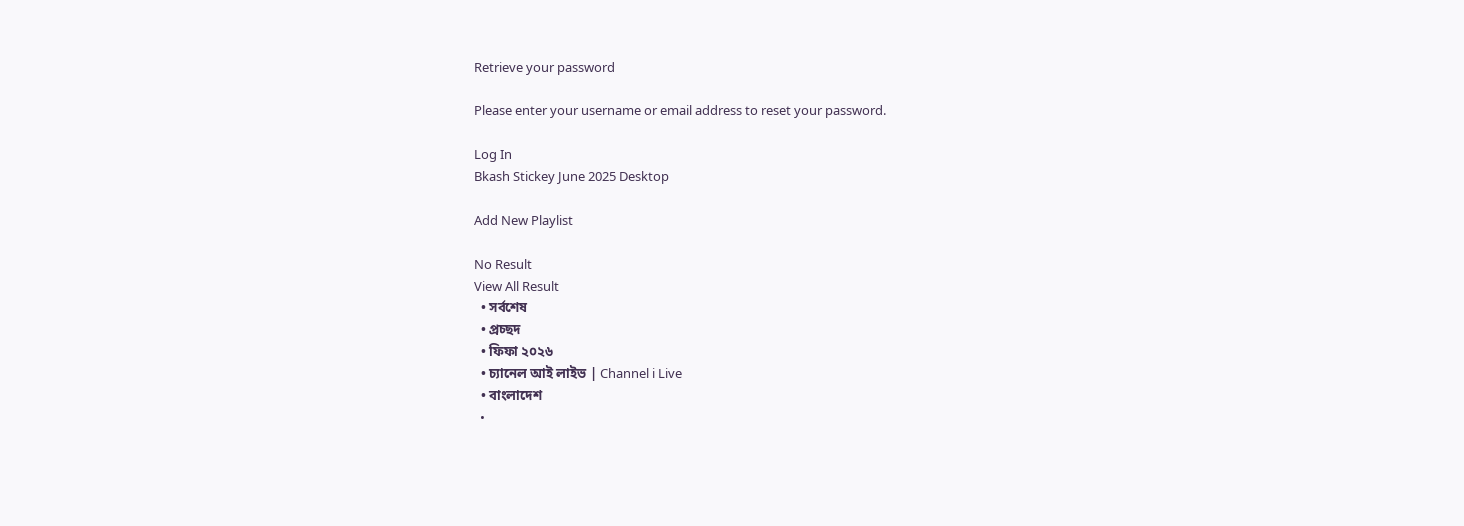Retrieve your password

Please enter your username or email address to reset your password.

Log In
Bkash Stickey June 2025 Desktop

Add New Playlist

No Result
View All Result
  • সর্বশেষ
  • প্রচ্ছদ
  • ফিফা ২০২৬
  • চ্যানেল আই লাইভ | Channel i Live
  • বাংলাদেশ
  •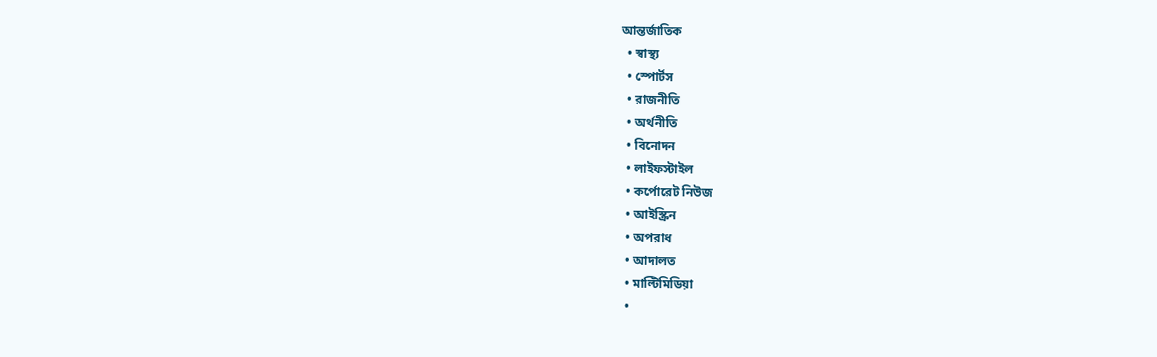আন্তর্জাতিক
  • স্বাস্থ্য
  • স্পোর্টস
  • রাজনীতি
  • অর্থনীতি
  • বিনোদন
  • লাইফস্টাইল
  • কর্পোরেট নিউজ
  • আইস্ক্রিন
  • অপরাধ
  • আদালত
  • মাল্টিমিডিয়া
  •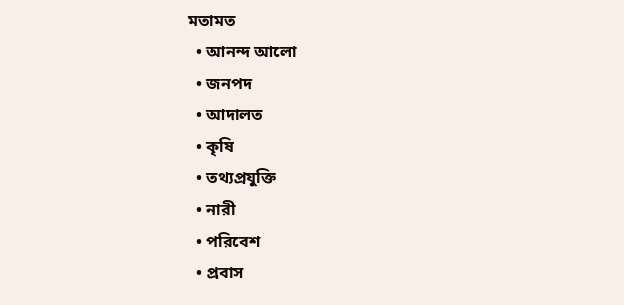মতামত
  • আনন্দ আলো
  • জনপদ
  • আদালত
  • কৃষি
  • তথ্যপ্রযুক্তি
  • নারী
  • পরিবেশ
  • প্রবাস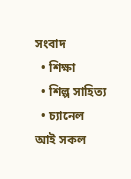সংবাদ
  • শিক্ষা
  • শিল্প সাহিত্য
  • চ্যানেল আই সকল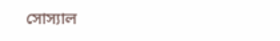সোস্যাল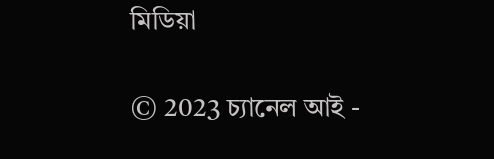মিডিয়া

© 2023 চ্যানেল আই -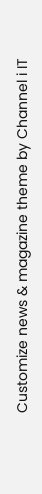Customize news & magazine theme by Channel i IT